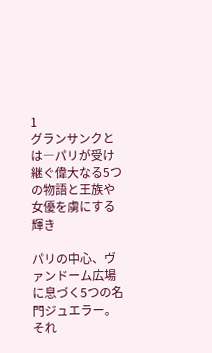1
グランサンクとは―パリが受け継ぐ偉大なる5つの物語と王族や女優を虜にする輝き

パリの中心、ヴァンドーム広場に息づく5つの名門ジュエラー。それ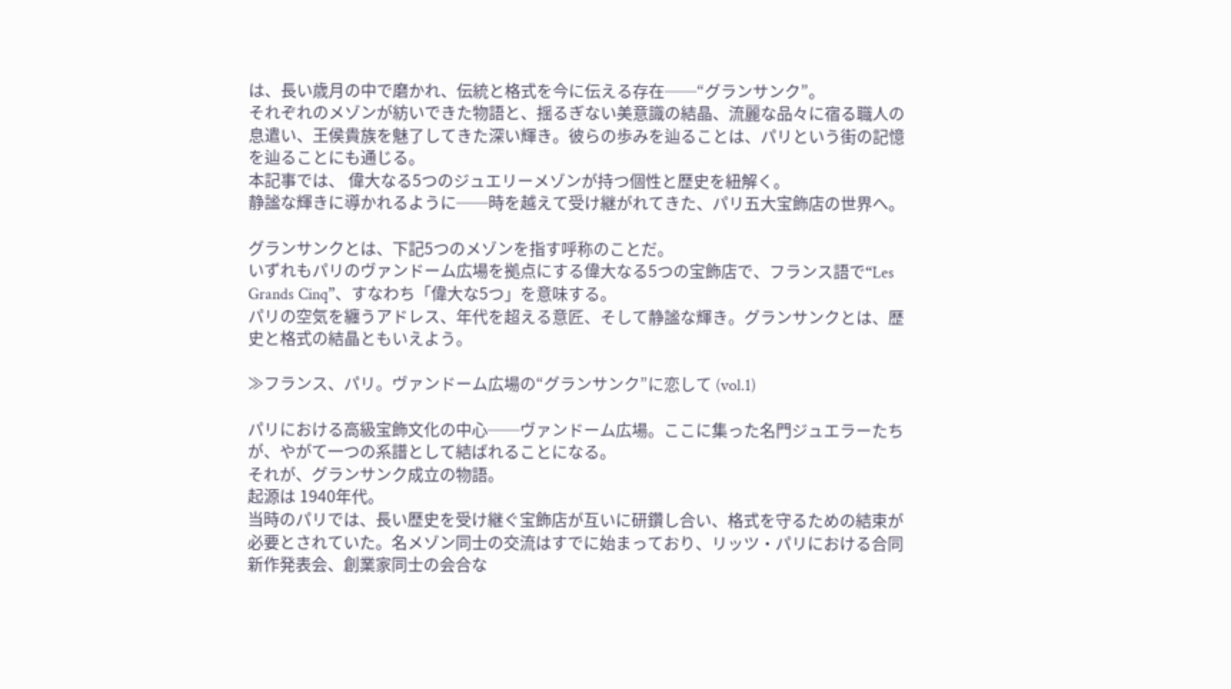は、長い歳月の中で磨かれ、伝統と格式を今に伝える存在──“グランサンク”。
それぞれのメゾンが紡いできた物語と、揺るぎない美意識の結晶、流麗な品々に宿る職人の息遣い、王侯貴族を魅了してきた深い輝き。彼らの歩みを辿ることは、パリという街の記憶を辿ることにも通じる。
本記事では、 偉大なる5つのジュエリーメゾンが持つ個性と歴史を紐解く。
静謐な輝きに導かれるように──時を越えて受け継がれてきた、パリ五大宝飾店の世界へ。

グランサンクとは、下記5つのメゾンを指す呼称のことだ。
いずれもパリのヴァンドーム広場を拠点にする偉大なる5つの宝飾店で、フランス語で“Les Grands Cinq”、すなわち「偉大な5つ」を意味する。
パリの空気を纏うアドレス、年代を超える意匠、そして静謐な輝き。グランサンクとは、歴史と格式の結晶ともいえよう。

≫フランス、パリ。ヴァンドーム広場の“グランサンク”に恋して (vol.1)

パリにおける高級宝飾文化の中心──ヴァンドーム広場。ここに集った名門ジュエラーたちが、やがて一つの系譜として結ばれることになる。
それが、グランサンク成立の物語。
起源は 1940年代。
当時のパリでは、長い歴史を受け継ぐ宝飾店が互いに研鑽し合い、格式を守るための結束が必要とされていた。名メゾン同士の交流はすでに始まっており、リッツ・パリにおける合同新作発表会、創業家同士の会合な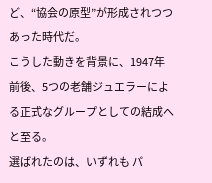ど、“協会の原型”が形成されつつあった時代だ。
こうした動きを背景に、1947年前後、5つの老舗ジュエラーによる正式なグループとしての結成へと至る。
選ばれたのは、いずれも パ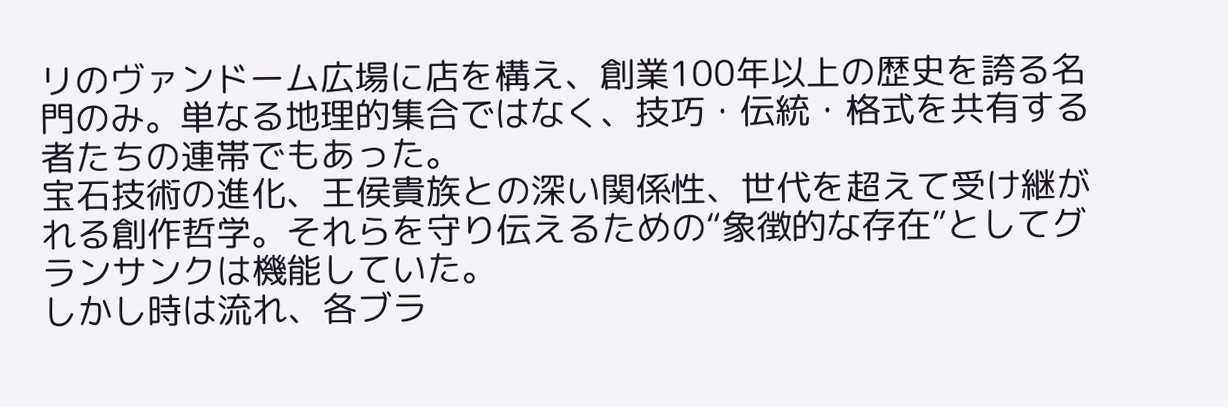リのヴァンドーム広場に店を構え、創業100年以上の歴史を誇る名門のみ。単なる地理的集合ではなく、技巧・伝統・格式を共有する者たちの連帯でもあった。
宝石技術の進化、王侯貴族との深い関係性、世代を超えて受け継がれる創作哲学。それらを守り伝えるための“象徴的な存在”としてグランサンクは機能していた。
しかし時は流れ、各ブラ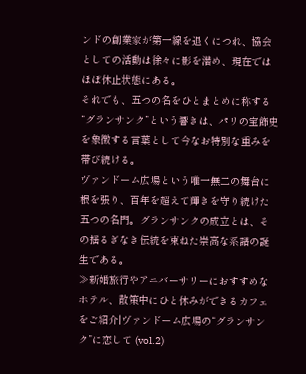ンドの創業家が第一線を退くにつれ、協会としての活動は徐々に影を潜め、現在ではほぼ休止状態にある。
それでも、五つの名をひとまとめに称する“グランサンク”という響きは、パリの宝飾史を象徴する言葉として今なお特別な重みを帯び続ける。
ヴァンドーム広場という唯一無二の舞台に根を張り、百年を超えて輝きを守り続けた五つの名門。グランサンクの成立とは、その揺るぎなき伝統を束ねた崇高な系譜の誕生である。
≫新婚旅行やアニバーサリーにおすすめなホテル、散策中にひと休みができるカフェをご紹介|ヴァンドーム広場の“グランサンク”に恋して (vol.2)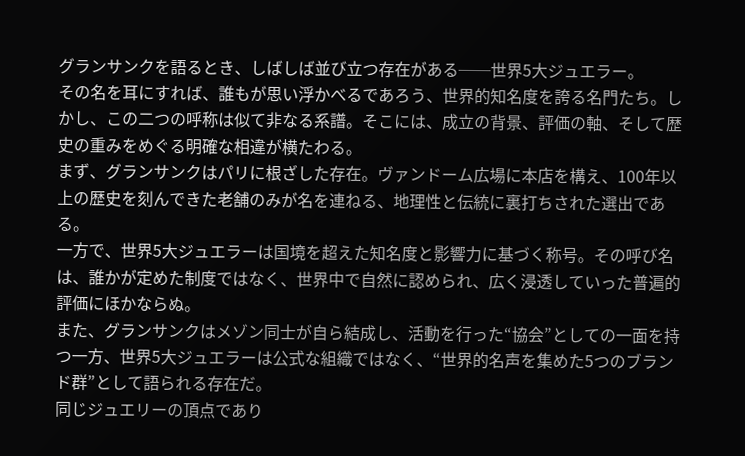グランサンクを語るとき、しばしば並び立つ存在がある──世界5大ジュエラー。
その名を耳にすれば、誰もが思い浮かべるであろう、世界的知名度を誇る名門たち。しかし、この二つの呼称は似て非なる系譜。そこには、成立の背景、評価の軸、そして歴史の重みをめぐる明確な相違が横たわる。
まず、グランサンクはパリに根ざした存在。ヴァンドーム広場に本店を構え、100年以上の歴史を刻んできた老舗のみが名を連ねる、地理性と伝統に裏打ちされた選出である。
一方で、世界5大ジュエラーは国境を超えた知名度と影響力に基づく称号。その呼び名は、誰かが定めた制度ではなく、世界中で自然に認められ、広く浸透していった普遍的評価にほかならぬ。
また、グランサンクはメゾン同士が自ら結成し、活動を行った“協会”としての一面を持つ一方、世界5大ジュエラーは公式な組織ではなく、“世界的名声を集めた5つのブランド群”として語られる存在だ。
同じジュエリーの頂点であり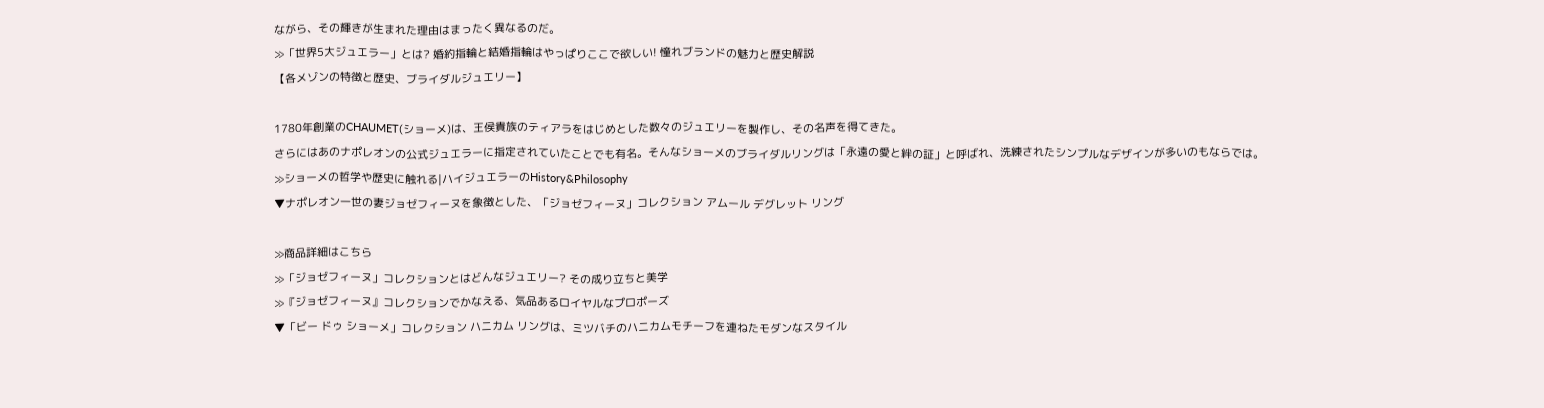ながら、その輝きが生まれた理由はまったく異なるのだ。
≫「世界5大ジュエラー」とは? 婚約指輪と結婚指輪はやっぱりここで欲しい! 憧れブランドの魅力と歴史解説
【各メゾンの特徴と歴史、ブライダルジュエリー】

1780年創業のCHAUMET(ショーメ)は、王侯貴族のティアラをはじめとした数々のジュエリーを製作し、その名声を得てきた。
さらにはあのナポレオンの公式ジュエラーに指定されていたことでも有名。そんなショーメのブライダルリングは「永遠の愛と絆の証」と呼ばれ、洗練されたシンプルなデザインが多いのもならでは。
≫ショーメの哲学や歴史に触れる|ハイジュエラーのHistory&Philosophy
▼ナポレオン一世の妻ジョゼフィーヌを象徴とした、「ジョゼフィーヌ」コレクション アムール デグレット リング

≫商品詳細はこちら
≫「ジョゼフィーヌ」コレクションとはどんなジュエリー? その成り立ちと美学
≫『ジョゼフィーヌ』コレクションでかなえる、気品あるロイヤルなプロポーズ
▼「ビー ドゥ ショーメ」コレクション ハニカム リングは、ミツバチのハニカムモチーフを連ねたモダンなスタイル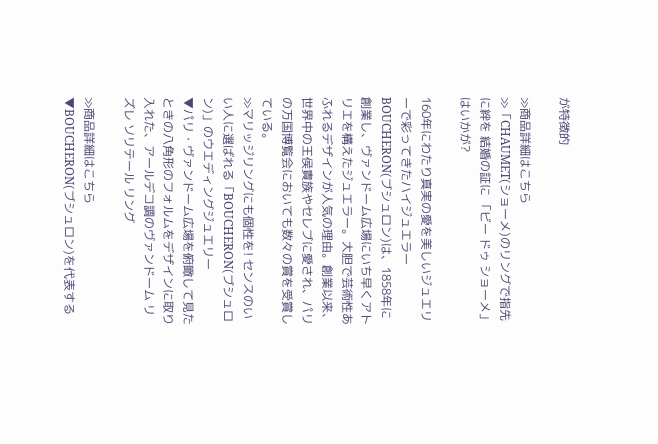が特徴的

≫商品詳細はこちら
≫「CHAUMET(ショーメ)のリングで指先に絆を 結婚の証に 「ビー ドゥ ショーメ」はいかが?

160年にわたり真実の愛を美しいジュエリーで彩ってきたハイジュエラーBOUCHERON(ブシュロン)は、1858年に創業し、ヴァンドーム広場にいち早くアトリエを構えたジュエラー。大胆で芸術性あふれるデザインが人気の理由。創業以来、世界中の王侯貴族やセレブに愛され、パリの万国博覧会においても数々の賞を受賞している。
≫マリッジリングにも個性を! センスのいい人に選ばれる「BOUCHERON(ブシュロン)」のウエディングジュエリー
▼パリ・ヴァンドーム広場を俯瞰して見たときの八角形のフォルムをデザインに取り入れた、アールデコ調のヴァンドーム リズレ ソリテール リング

≫商品詳細はこちら
▼BOUCHERON(ブシュロン)を代表する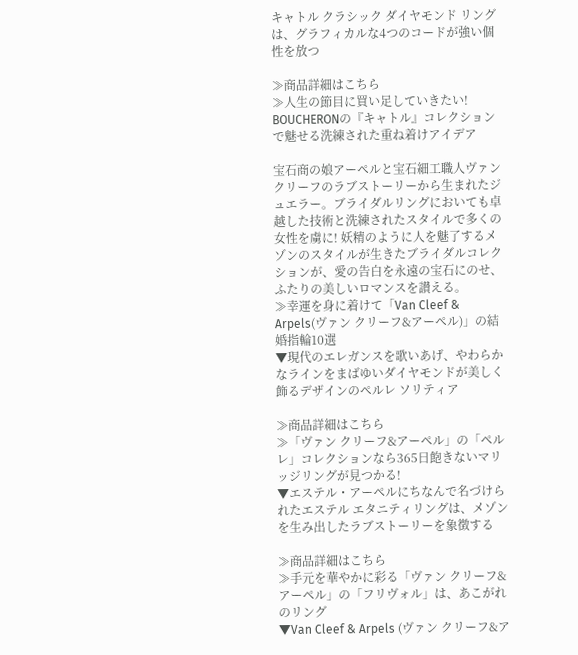キャトル クラシック ダイヤモンド リングは、グラフィカルな4つのコードが強い個性を放つ

≫商品詳細はこちら
≫人生の節目に買い足していきたい! BOUCHERONの『キャトル』コレクションで魅せる洗練された重ね着けアイデア

宝石商の娘アーペルと宝石細工職人ヴァンクリーフのラブストーリーから生まれたジュエラー。ブライダルリングにおいても卓越した技術と洗練されたスタイルで多くの女性を虜に! 妖精のように人を魅了するメゾンのスタイルが生きたブライダルコレクションが、愛の告白を永遠の宝石にのせ、ふたりの美しいロマンスを讃える。
≫幸運を身に着けて「Van Cleef & Arpels(ヴァン クリーフ&アーペル)」の結婚指輪10選
▼現代のエレガンスを歌いあげ、やわらかなラインをまばゆいダイヤモンドが美しく飾るデザインのペルレ ソリティア

≫商品詳細はこちら
≫「ヴァン クリーフ&アーペル」の「ペルレ」コレクションなら365日飽きないマリッジリングが見つかる!
▼エステル・アーペルにちなんで名づけられたエステル エタニティリングは、メゾンを生み出したラブストーリーを象徴する

≫商品詳細はこちら
≫手元を華やかに彩る「ヴァン クリーフ&アーペル」の「フリヴォル」は、あこがれのリング
▼Van Cleef & Arpels (ヴァン クリーフ&ア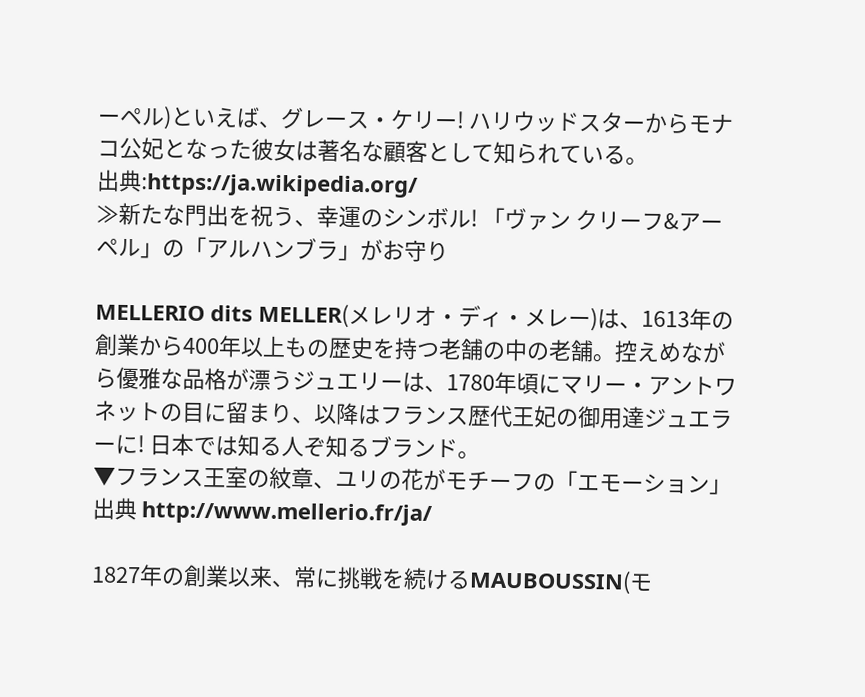ーペル)といえば、グレース・ケリー! ハリウッドスターからモナコ公妃となった彼女は著名な顧客として知られている。
出典:https://ja.wikipedia.org/
≫新たな門出を祝う、幸運のシンボル! 「ヴァン クリーフ&アーペル」の「アルハンブラ」がお守り

MELLERIO dits MELLER(メレリオ・ディ・メレー)は、1613年の創業から400年以上もの歴史を持つ老舗の中の老舗。控えめながら優雅な品格が漂うジュエリーは、1780年頃にマリー・アントワネットの目に留まり、以降はフランス歴代王妃の御用達ジュエラーに! 日本では知る人ぞ知るブランド。
▼フランス王室の紋章、ユリの花がモチーフの「エモーション」
出典 http://www.mellerio.fr/ja/

1827年の創業以来、常に挑戦を続けるMAUBOUSSIN(モ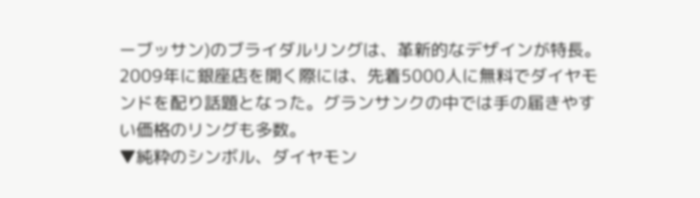ーブッサン)のブライダルリングは、革新的なデザインが特長。2009年に銀座店を開く際には、先着5000人に無料でダイヤモンドを配り話題となった。グランサンクの中では手の届きやすい価格のリングも多数。
▼純粋のシンボル、ダイヤモン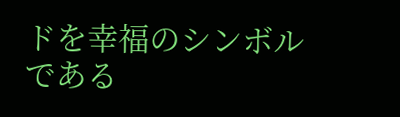ドを幸福のシンボルである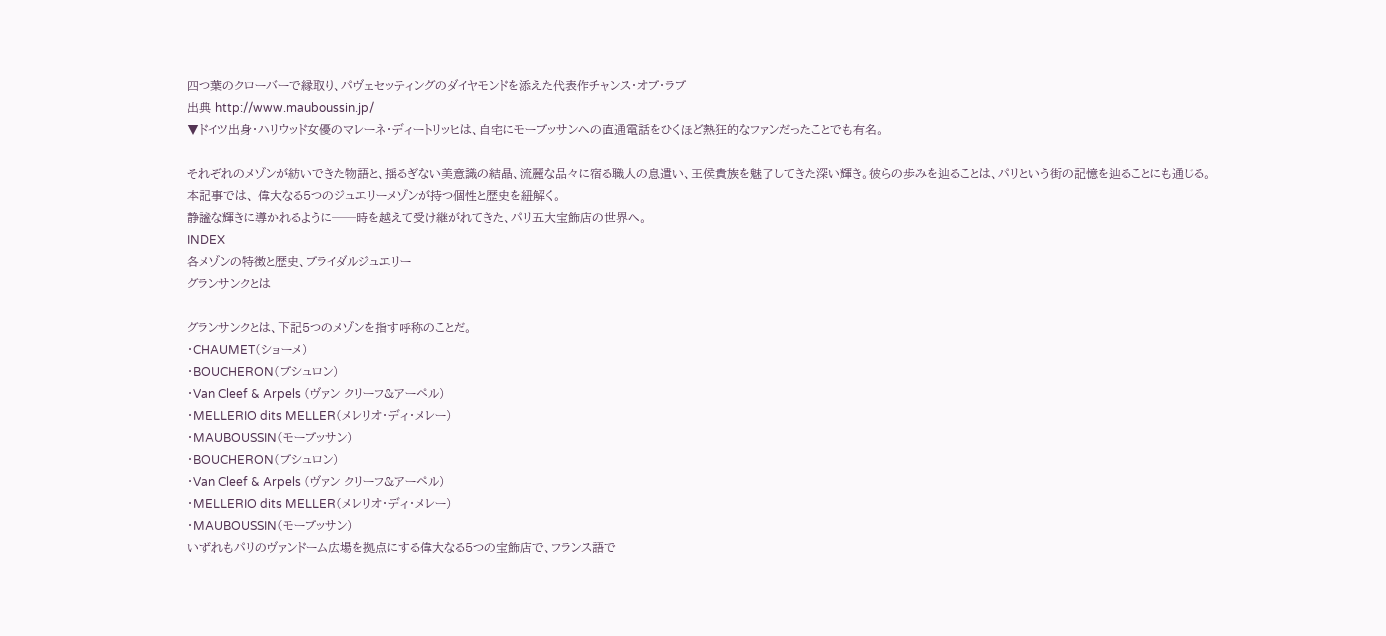四つ葉のクローバーで縁取り、パヴェセッティングのダイヤモンドを添えた代表作チャンス・オブ・ラブ
出典 http://www.mauboussin.jp/
▼ドイツ出身・ハリウッド女優のマレーネ・ディートリッヒは、自宅にモーブッサンへの直通電話をひくほど熱狂的なファンだったことでも有名。

それぞれのメゾンが紡いできた物語と、揺るぎない美意識の結晶、流麗な品々に宿る職人の息遣い、王侯貴族を魅了してきた深い輝き。彼らの歩みを辿ることは、パリという街の記憶を辿ることにも通じる。
本記事では、 偉大なる5つのジュエリーメゾンが持つ個性と歴史を紐解く。
静謐な輝きに導かれるように──時を越えて受け継がれてきた、パリ五大宝飾店の世界へ。
INDEX
各メゾンの特徴と歴史、ブライダルジュエリー
グランサンクとは

グランサンクとは、下記5つのメゾンを指す呼称のことだ。
・CHAUMET(ショーメ)
・BOUCHERON(ブシュロン)
・Van Cleef & Arpels (ヴァン クリーフ&アーペル)
・MELLERIO dits MELLER(メレリオ・ディ・メレー)
・MAUBOUSSIN(モーブッサン)
・BOUCHERON(ブシュロン)
・Van Cleef & Arpels (ヴァン クリーフ&アーペル)
・MELLERIO dits MELLER(メレリオ・ディ・メレー)
・MAUBOUSSIN(モーブッサン)
いずれもパリのヴァンドーム広場を拠点にする偉大なる5つの宝飾店で、フランス語で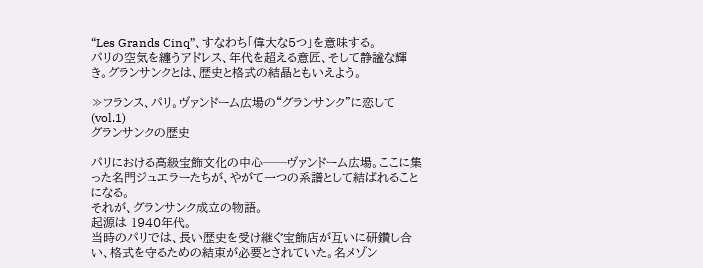“Les Grands Cinq”、すなわち「偉大な5つ」を意味する。
パリの空気を纏うアドレス、年代を超える意匠、そして静謐な輝き。グランサンクとは、歴史と格式の結晶ともいえよう。

≫フランス、パリ。ヴァンドーム広場の“グランサンク”に恋して (vol.1)
グランサンクの歴史

パリにおける高級宝飾文化の中心──ヴァンドーム広場。ここに集った名門ジュエラーたちが、やがて一つの系譜として結ばれることになる。
それが、グランサンク成立の物語。
起源は 1940年代。
当時のパリでは、長い歴史を受け継ぐ宝飾店が互いに研鑽し合い、格式を守るための結束が必要とされていた。名メゾン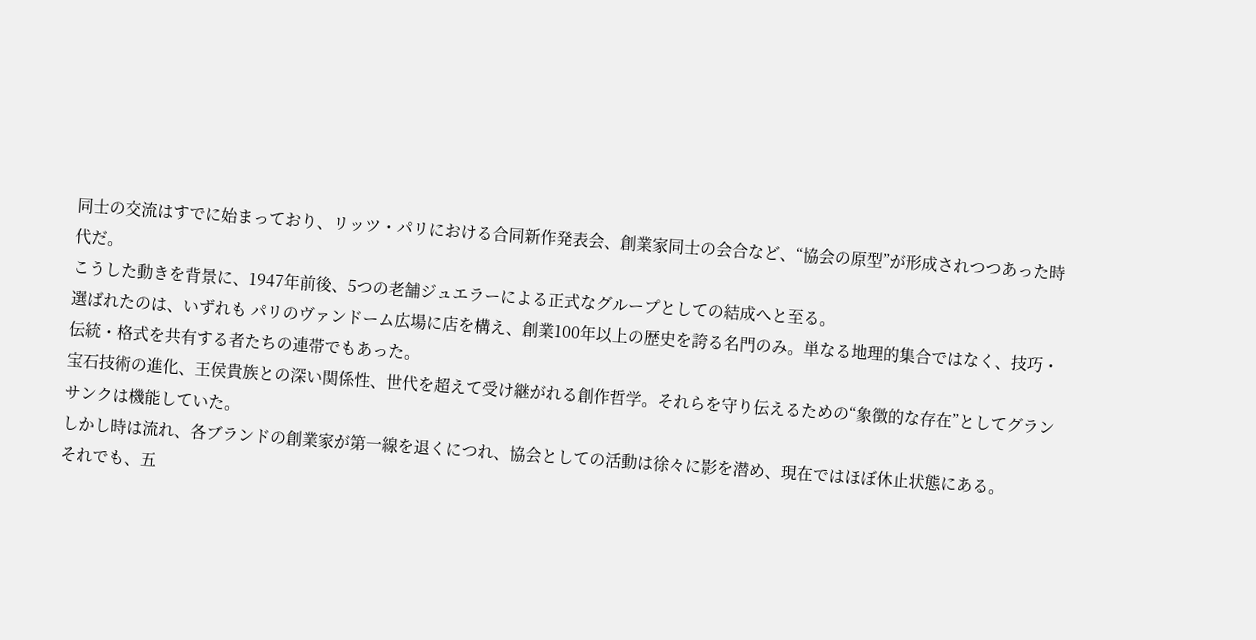同士の交流はすでに始まっており、リッツ・パリにおける合同新作発表会、創業家同士の会合など、“協会の原型”が形成されつつあった時代だ。
こうした動きを背景に、1947年前後、5つの老舗ジュエラーによる正式なグループとしての結成へと至る。
選ばれたのは、いずれも パリのヴァンドーム広場に店を構え、創業100年以上の歴史を誇る名門のみ。単なる地理的集合ではなく、技巧・伝統・格式を共有する者たちの連帯でもあった。
宝石技術の進化、王侯貴族との深い関係性、世代を超えて受け継がれる創作哲学。それらを守り伝えるための“象徴的な存在”としてグランサンクは機能していた。
しかし時は流れ、各ブランドの創業家が第一線を退くにつれ、協会としての活動は徐々に影を潜め、現在ではほぼ休止状態にある。
それでも、五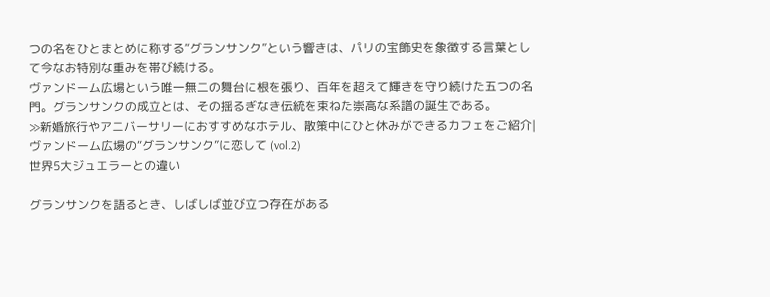つの名をひとまとめに称する“グランサンク”という響きは、パリの宝飾史を象徴する言葉として今なお特別な重みを帯び続ける。
ヴァンドーム広場という唯一無二の舞台に根を張り、百年を超えて輝きを守り続けた五つの名門。グランサンクの成立とは、その揺るぎなき伝統を束ねた崇高な系譜の誕生である。
≫新婚旅行やアニバーサリーにおすすめなホテル、散策中にひと休みができるカフェをご紹介|ヴァンドーム広場の“グランサンク”に恋して (vol.2)
世界5大ジュエラーとの違い

グランサンクを語るとき、しばしば並び立つ存在がある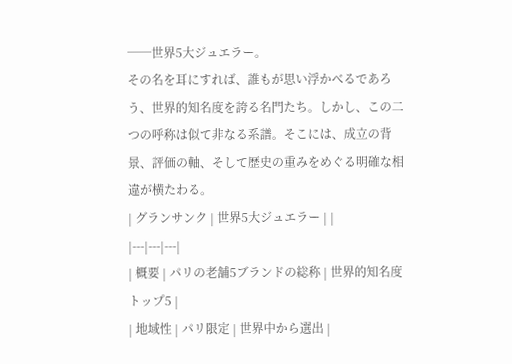──世界5大ジュエラー。
その名を耳にすれば、誰もが思い浮かべるであろう、世界的知名度を誇る名門たち。しかし、この二つの呼称は似て非なる系譜。そこには、成立の背景、評価の軸、そして歴史の重みをめぐる明確な相違が横たわる。
| グランサンク | 世界5大ジュエラー | |
|---|---|---|
| 概要 | パリの老舗5ブランドの総称 | 世界的知名度トップ5 |
| 地域性 | パリ限定 | 世界中から選出 |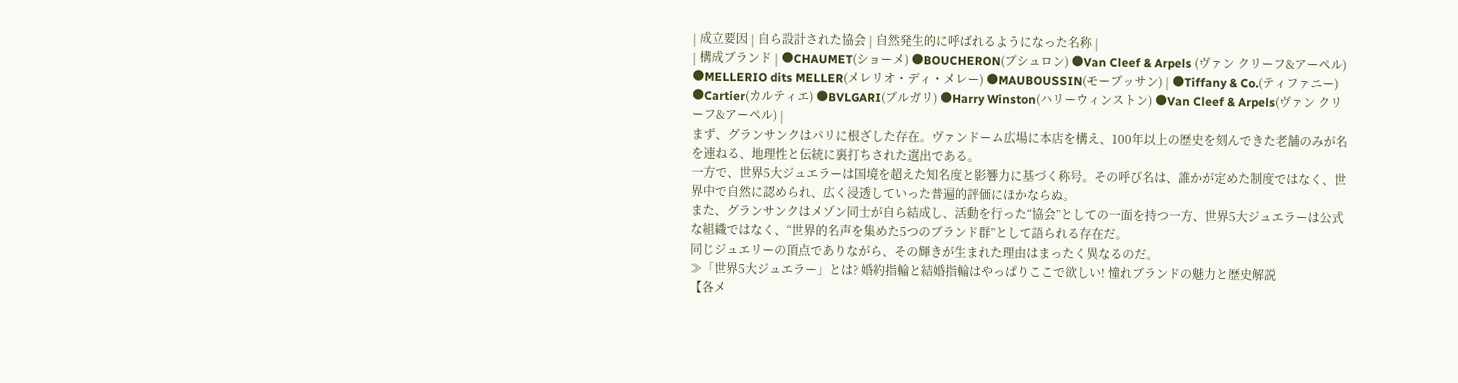| 成立要因 | 自ら設計された協会 | 自然発生的に呼ばれるようになった名称 |
| 構成ブランド | ●CHAUMET(ショーメ) ●BOUCHERON(ブシュロン) ●Van Cleef & Arpels (ヴァン クリーフ&アーペル) ●MELLERIO dits MELLER(メレリオ・ディ・メレー) ●MAUBOUSSIN(モーブッサン) | ●Tiffany & Co.(ティファニー) ●Cartier(カルティエ) ●BVLGARI(ブルガリ) ●Harry Winston(ハリーウィンストン) ●Van Cleef & Arpels(ヴァン クリーフ&アーペル) |
まず、グランサンクはパリに根ざした存在。ヴァンドーム広場に本店を構え、100年以上の歴史を刻んできた老舗のみが名を連ねる、地理性と伝統に裏打ちされた選出である。
一方で、世界5大ジュエラーは国境を超えた知名度と影響力に基づく称号。その呼び名は、誰かが定めた制度ではなく、世界中で自然に認められ、広く浸透していった普遍的評価にほかならぬ。
また、グランサンクはメゾン同士が自ら結成し、活動を行った“協会”としての一面を持つ一方、世界5大ジュエラーは公式な組織ではなく、“世界的名声を集めた5つのブランド群”として語られる存在だ。
同じジュエリーの頂点でありながら、その輝きが生まれた理由はまったく異なるのだ。
≫「世界5大ジュエラー」とは? 婚約指輪と結婚指輪はやっぱりここで欲しい! 憧れブランドの魅力と歴史解説
【各メ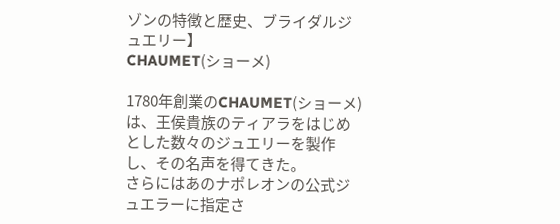ゾンの特徴と歴史、ブライダルジュエリー】
CHAUMET(ショーメ)

1780年創業のCHAUMET(ショーメ)は、王侯貴族のティアラをはじめとした数々のジュエリーを製作し、その名声を得てきた。
さらにはあのナポレオンの公式ジュエラーに指定さ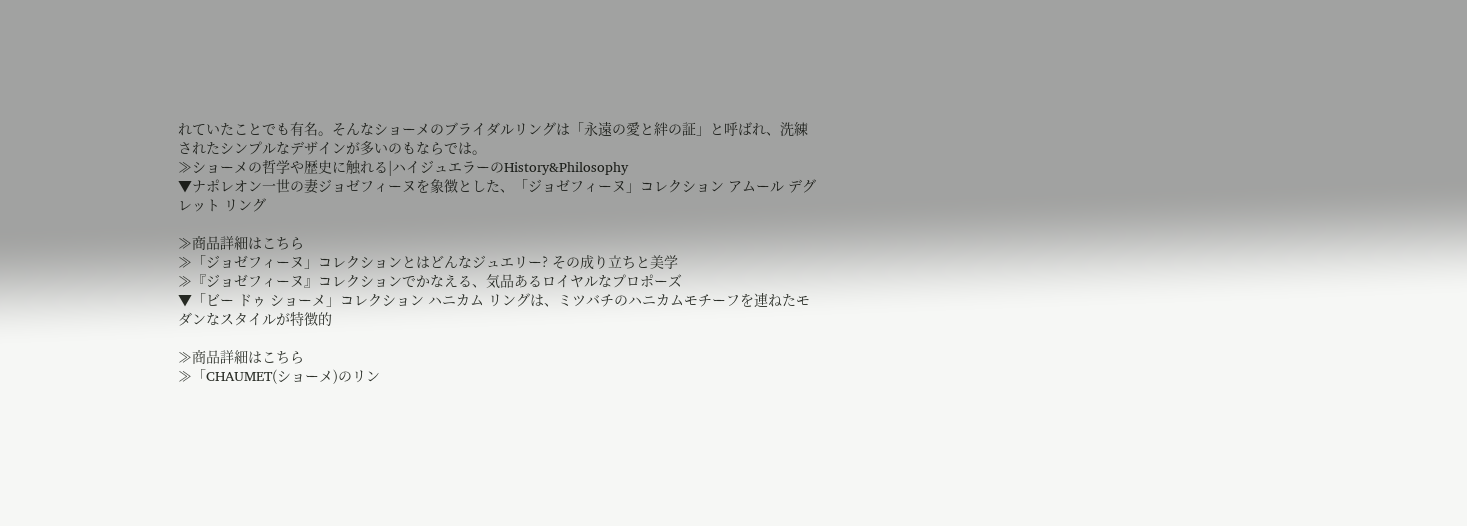れていたことでも有名。そんなショーメのブライダルリングは「永遠の愛と絆の証」と呼ばれ、洗練されたシンプルなデザインが多いのもならでは。
≫ショーメの哲学や歴史に触れる|ハイジュエラーのHistory&Philosophy
▼ナポレオン一世の妻ジョゼフィーヌを象徴とした、「ジョゼフィーヌ」コレクション アムール デグレット リング

≫商品詳細はこちら
≫「ジョゼフィーヌ」コレクションとはどんなジュエリー? その成り立ちと美学
≫『ジョゼフィーヌ』コレクションでかなえる、気品あるロイヤルなプロポーズ
▼「ビー ドゥ ショーメ」コレクション ハニカム リングは、ミツバチのハニカムモチーフを連ねたモダンなスタイルが特徴的

≫商品詳細はこちら
≫「CHAUMET(ショーメ)のリン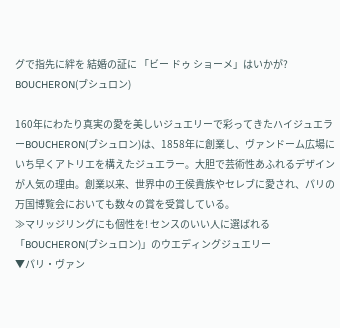グで指先に絆を 結婚の証に 「ビー ドゥ ショーメ」はいかが?
BOUCHERON(ブシュロン)

160年にわたり真実の愛を美しいジュエリーで彩ってきたハイジュエラーBOUCHERON(ブシュロン)は、1858年に創業し、ヴァンドーム広場にいち早くアトリエを構えたジュエラー。大胆で芸術性あふれるデザインが人気の理由。創業以来、世界中の王侯貴族やセレブに愛され、パリの万国博覧会においても数々の賞を受賞している。
≫マリッジリングにも個性を! センスのいい人に選ばれる「BOUCHERON(ブシュロン)」のウエディングジュエリー
▼パリ・ヴァン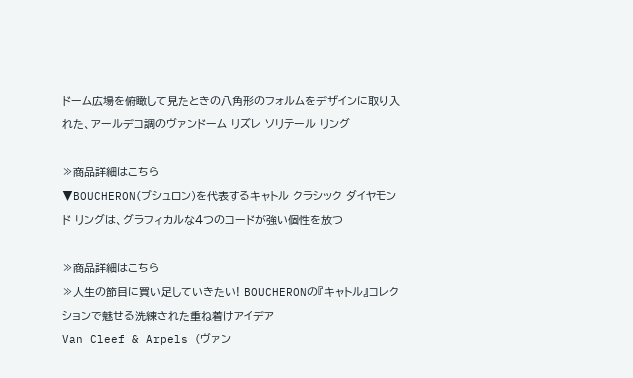ドーム広場を俯瞰して見たときの八角形のフォルムをデザインに取り入れた、アールデコ調のヴァンドーム リズレ ソリテール リング

≫商品詳細はこちら
▼BOUCHERON(ブシュロン)を代表するキャトル クラシック ダイヤモンド リングは、グラフィカルな4つのコードが強い個性を放つ

≫商品詳細はこちら
≫人生の節目に買い足していきたい! BOUCHERONの『キャトル』コレクションで魅せる洗練された重ね着けアイデア
Van Cleef & Arpels (ヴァン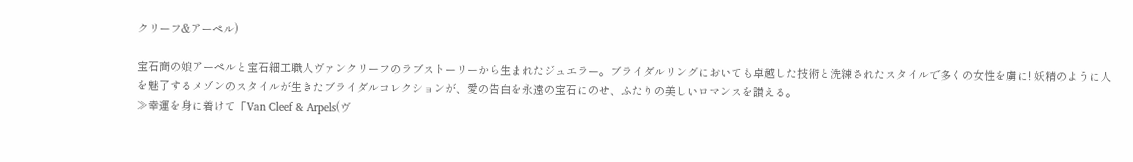クリーフ&アーペル)

宝石商の娘アーペルと宝石細工職人ヴァンクリーフのラブストーリーから生まれたジュエラー。ブライダルリングにおいても卓越した技術と洗練されたスタイルで多くの女性を虜に! 妖精のように人を魅了するメゾンのスタイルが生きたブライダルコレクションが、愛の告白を永遠の宝石にのせ、ふたりの美しいロマンスを讃える。
≫幸運を身に着けて「Van Cleef & Arpels(ヴ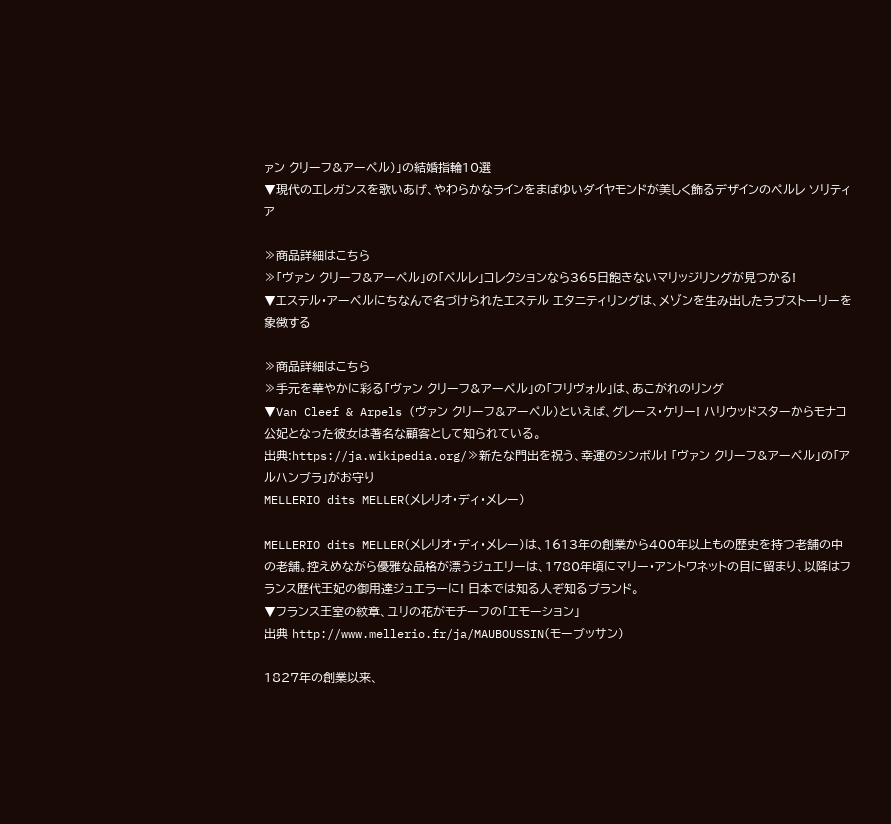ァン クリーフ&アーペル)」の結婚指輪10選
▼現代のエレガンスを歌いあげ、やわらかなラインをまばゆいダイヤモンドが美しく飾るデザインのペルレ ソリティア

≫商品詳細はこちら
≫「ヴァン クリーフ&アーペル」の「ペルレ」コレクションなら365日飽きないマリッジリングが見つかる!
▼エステル・アーペルにちなんで名づけられたエステル エタニティリングは、メゾンを生み出したラブストーリーを象徴する

≫商品詳細はこちら
≫手元を華やかに彩る「ヴァン クリーフ&アーペル」の「フリヴォル」は、あこがれのリング
▼Van Cleef & Arpels (ヴァン クリーフ&アーペル)といえば、グレース・ケリー! ハリウッドスターからモナコ公妃となった彼女は著名な顧客として知られている。
出典:https://ja.wikipedia.org/≫新たな門出を祝う、幸運のシンボル! 「ヴァン クリーフ&アーペル」の「アルハンブラ」がお守り
MELLERIO dits MELLER(メレリオ・ディ・メレー)

MELLERIO dits MELLER(メレリオ・ディ・メレー)は、1613年の創業から400年以上もの歴史を持つ老舗の中の老舗。控えめながら優雅な品格が漂うジュエリーは、1780年頃にマリー・アントワネットの目に留まり、以降はフランス歴代王妃の御用達ジュエラーに! 日本では知る人ぞ知るブランド。
▼フランス王室の紋章、ユリの花がモチーフの「エモーション」
出典 http://www.mellerio.fr/ja/MAUBOUSSIN(モーブッサン)

1827年の創業以来、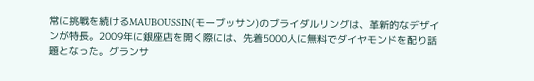常に挑戦を続けるMAUBOUSSIN(モーブッサン)のブライダルリングは、革新的なデザインが特長。2009年に銀座店を開く際には、先着5000人に無料でダイヤモンドを配り話題となった。グランサ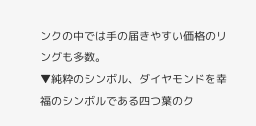ンクの中では手の届きやすい価格のリングも多数。
▼純粋のシンボル、ダイヤモンドを幸福のシンボルである四つ葉のク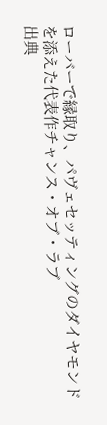ローバーで縁取り、パヴェセッティングのダイヤモンドを添えた代表作チャンス・オブ・ラブ
出典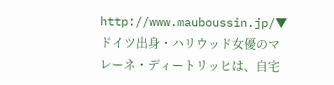http://www.mauboussin.jp/▼ドイツ出身・ハリウッド女優のマレーネ・ディートリッヒは、自宅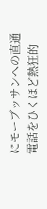にモーブッサンへの直通電話をひくほど熱狂的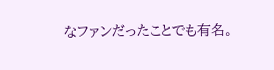なファンだったことでも有名。